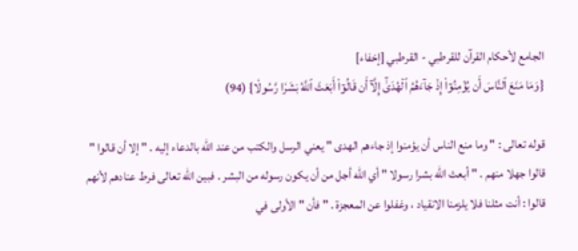الجامع لأحكام القرآن للقرطبي - القرطبي [إخفاء]
{وَمَا مَنَعَ ٱلنَّاسَ أَن يُؤۡمِنُوٓاْ إِذۡ جَآءَهُمُ ٱلۡهُدَىٰٓ إِلَّآ أَن قَالُوٓاْ أَبَعَثَ ٱللَّهُ بَشَرٗا رَّسُولٗا} (94)

قوله تعالى : " وما منع الناس أن يؤمنوا إذ جاءهم الهدى " يعني الرسل والكتب من عند الله بالدعاء إليه . " إلا أن قالوا " قالوا جهلا منهم . " أبعث الله بشرا رسولا " أي الله أجل من أن يكون رسوله من البشر . فبين الله تعالى فرط عنادهم لأنهم قالوا : أنت مثلنا فلا يلزمنا الانقياد ، وغفلوا عن المعجزة . " فأن " الأولى في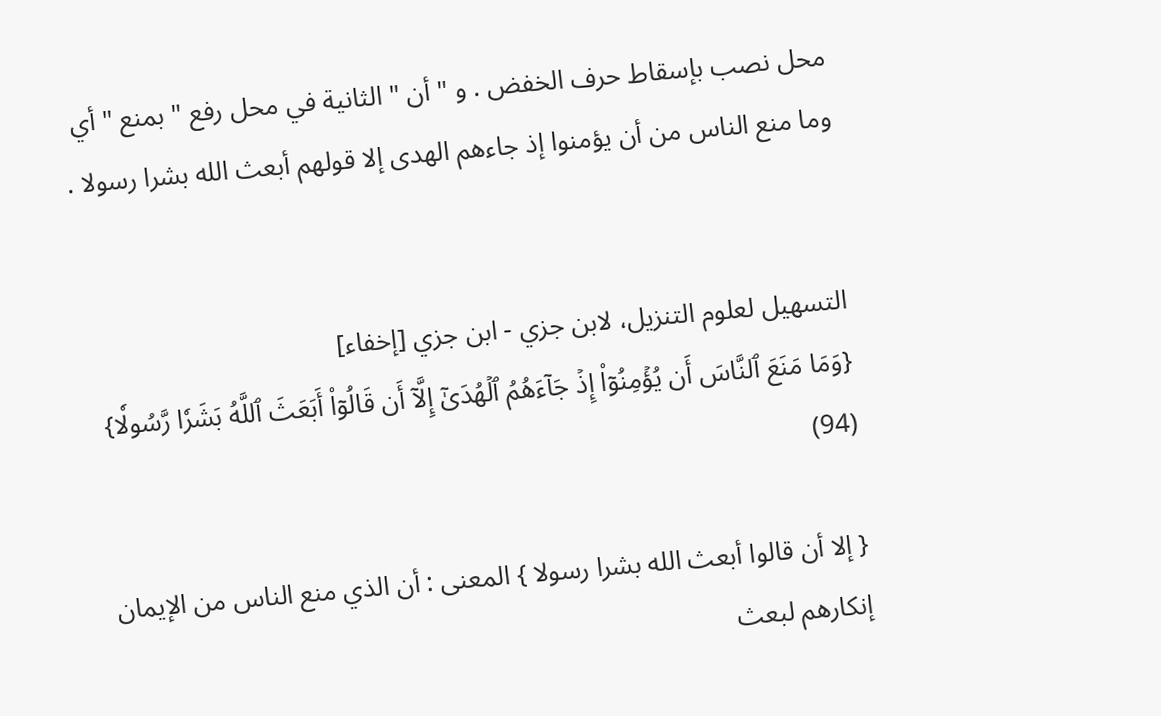محل نصب بإسقاط حرف الخفض . و " أن " الثانية في محل رفع " بمنع " أي وما منع الناس من أن يؤمنوا إذ جاءهم الهدى إلا قولهم أبعث الله بشرا رسولا .


التسهيل لعلوم التنزيل، لابن جزي - ابن جزي [إخفاء]
{وَمَا مَنَعَ ٱلنَّاسَ أَن يُؤۡمِنُوٓاْ إِذۡ جَآءَهُمُ ٱلۡهُدَىٰٓ إِلَّآ أَن قَالُوٓاْ أَبَعَثَ ٱللَّهُ بَشَرٗا رَّسُولٗا} (94)

{ إلا أن قالوا أبعث الله بشرا رسولا } المعنى : أن الذي منع الناس من الإيمان إنكارهم لبعث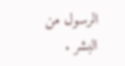الرسول من البشر .